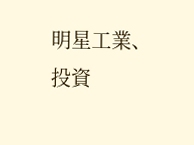明星工業、投資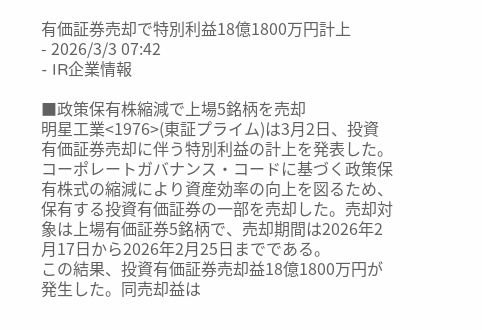有価証券売却で特別利益18億1800万円計上
- 2026/3/3 07:42
- IR企業情報

■政策保有株縮減で上場5銘柄を売却
明星工業<1976>(東証プライム)は3月2日、投資有価証券売却に伴う特別利益の計上を発表した。コーポレートガバナンス・コードに基づく政策保有株式の縮減により資産効率の向上を図るため、保有する投資有価証券の一部を売却した。売却対象は上場有価証券5銘柄で、売却期間は2026年2月17日から2026年2月25日までである。
この結果、投資有価証券売却益18億1800万円が発生した。同売却益は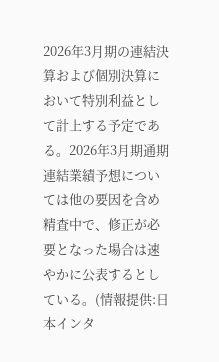2026年3月期の連結決算および個別決算において特別利益として計上する予定である。2026年3月期通期連結業績予想については他の要因を含め精査中で、修正が必要となった場合は速やかに公表するとしている。(情報提供:日本インタ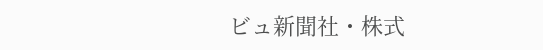ビュ新聞社・株式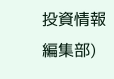投資情報編集部)